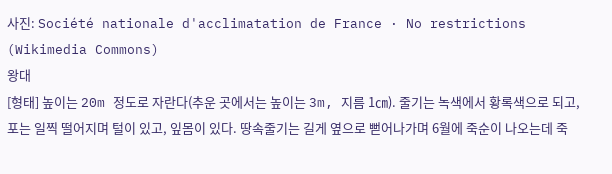사진: Société nationale d'acclimatation de France · No restrictions (Wikimedia Commons)
왕대
[형태] 높이는 20m 정도로 자란다(추운 곳에서는 높이는 3m, 지름 1㎝). 줄기는 녹색에서 황록색으로 되고, 포는 일찍 떨어지며 털이 있고, 잎몸이 있다. 땅속줄기는 길게 옆으로 뻗어나가며 6월에 죽순이 나오는데 죽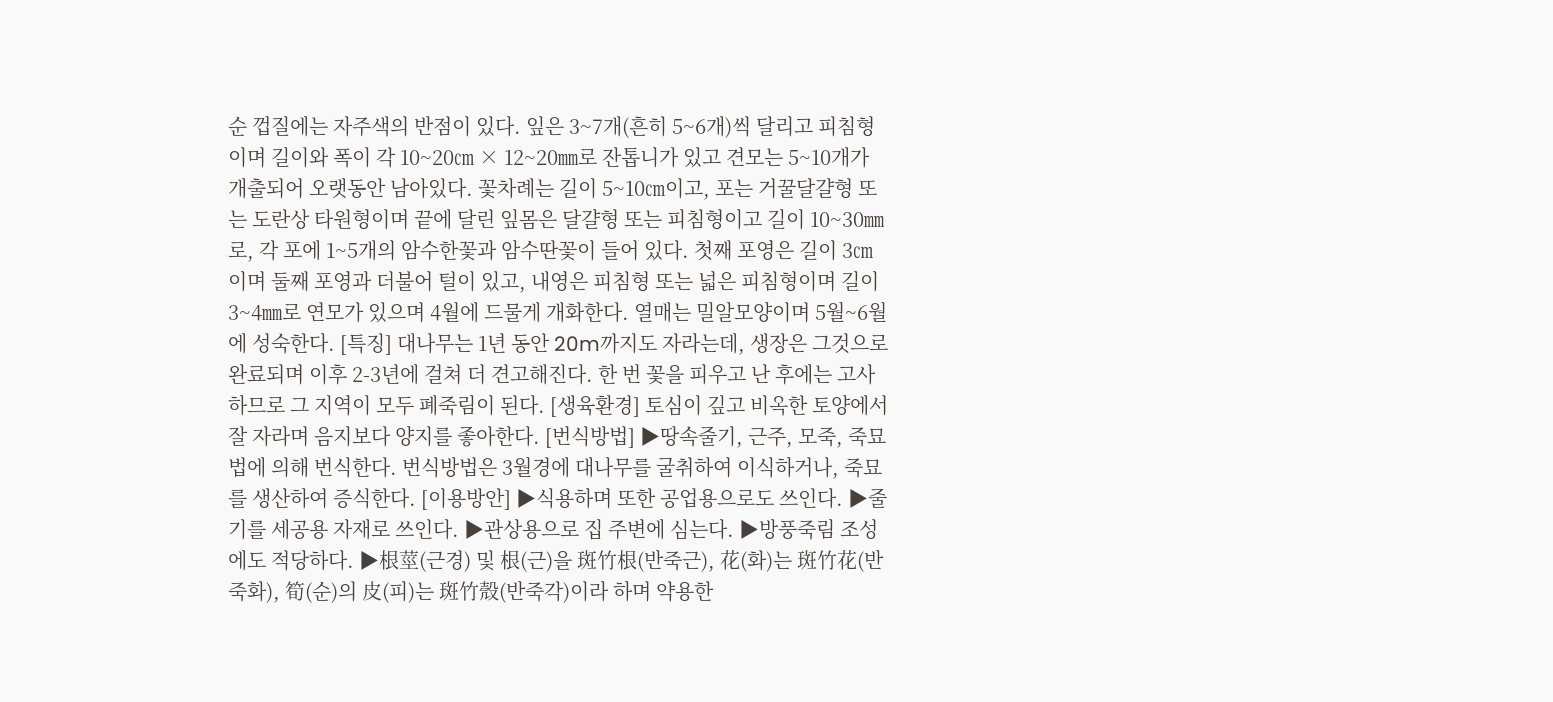순 껍질에는 자주색의 반점이 있다. 잎은 3~7개(흔히 5~6개)씩 달리고 피침형이며 길이와 폭이 각 10~20㎝ × 12~20㎜로 잔톱니가 있고 견모는 5~10개가 개출되어 오랫동안 남아있다. 꽃차례는 길이 5~10㎝이고, 포는 거꿀달걀형 또는 도란상 타원형이며 끝에 달린 잎몸은 달걀형 또는 피침형이고 길이 10~30㎜로, 각 포에 1~5개의 암수한꽃과 암수딴꽃이 들어 있다. 첫째 포영은 길이 3㎝이며 둘째 포영과 더불어 털이 있고, 내영은 피침형 또는 넓은 피침형이며 길이 3~4㎜로 연모가 있으며 4월에 드물게 개화한다. 열매는 밀알모양이며 5월~6월에 성숙한다. [특징] 대나무는 1년 동안 20m까지도 자라는데, 생장은 그것으로 완료되며 이후 2-3년에 걸쳐 더 견고해진다. 한 번 꽃을 피우고 난 후에는 고사하므로 그 지역이 모두 폐죽림이 된다. [생육환경] 토심이 깊고 비옥한 토양에서 잘 자라며 음지보다 양지를 좋아한다. [번식방법] ▶땅속줄기, 근주, 모죽, 죽묘법에 의해 번식한다. 번식방법은 3월경에 대나무를 굴취하여 이식하거나, 죽묘를 생산하여 증식한다. [이용방안] ▶식용하며 또한 공업용으로도 쓰인다. ▶줄기를 세공용 자재로 쓰인다. ▶관상용으로 집 주변에 심는다. ▶방풍죽림 조성에도 적당하다. ▶根莖(근경) 및 根(근)을 斑竹根(반죽근), 花(화)는 斑竹花(반죽화), 筍(순)의 皮(피)는 斑竹殼(반죽각)이라 하며 약용한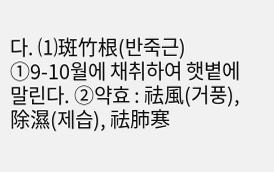다. ⑴斑竹根(반죽근) ①9-10월에 채취하여 햇볕에 말린다. ②약효 : 祛風(거풍), 除濕(제습), 祛肺寒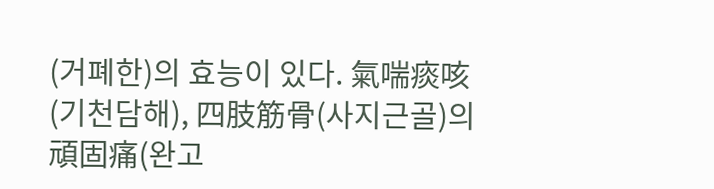(거폐한)의 효능이 있다. 氣喘痰咳(기천담해), 四肢筋骨(사지근골)의 頑固痛(완고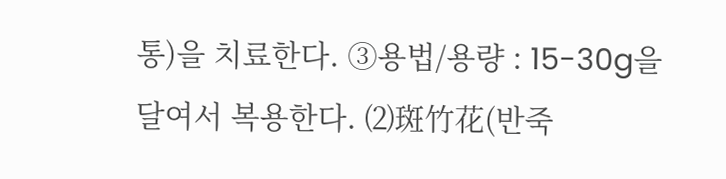통)을 치료한다. ③용법/용량 : 15-30g을 달여서 복용한다. ⑵斑竹花(반죽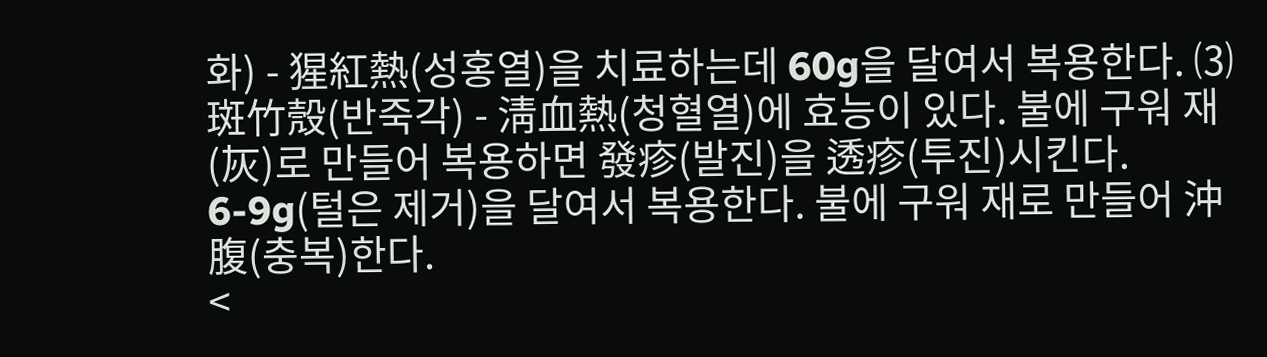화) - 猩紅熱(성홍열)을 치료하는데 60g을 달여서 복용한다. ⑶斑竹殼(반죽각) - 淸血熱(청혈열)에 효능이 있다. 불에 구워 재(灰)로 만들어 복용하면 發疹(발진)을 透疹(투진)시킨다. 6-9g(털은 제거)을 달여서 복용한다. 불에 구워 재로 만들어 沖腹(충복)한다.
<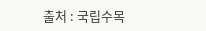출처 : 국립수목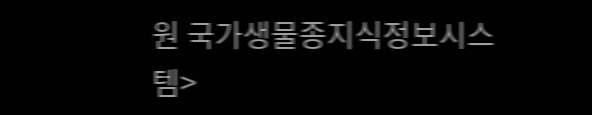원 국가생물종지식정보시스템>